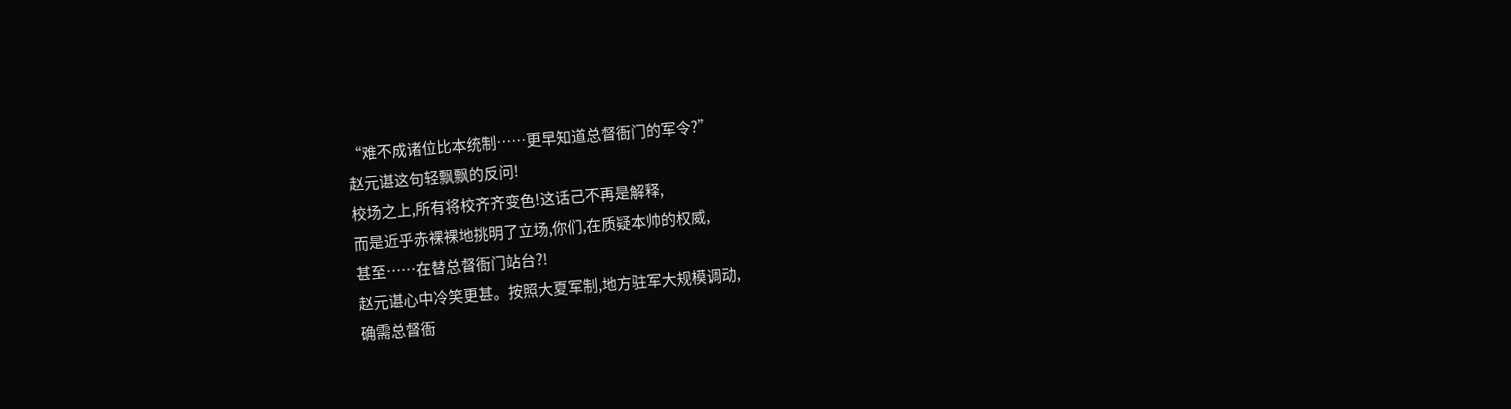“难不成诸位比本统制……更早知道总督衙门的军令?”
赵元谌这句轻飘飘的反问!
校场之上,所有将校齐齐变色!这话己不再是解释,
而是近乎赤裸裸地挑明了立场,你们,在质疑本帅的权威,
甚至……在替总督衙门站台?!
赵元谌心中冷笑更甚。按照大夏军制,地方驻军大规模调动,
确需总督衙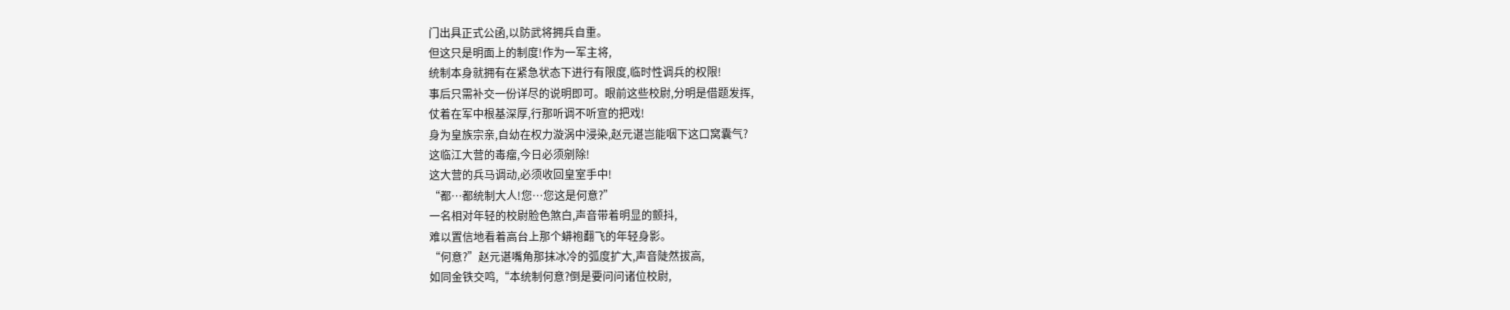门出具正式公函,以防武将拥兵自重。
但这只是明面上的制度!作为一军主将,
统制本身就拥有在紧急状态下进行有限度,临时性调兵的权限!
事后只需补交一份详尽的说明即可。眼前这些校尉,分明是借题发挥,
仗着在军中根基深厚,行那听调不听宣的把戏!
身为皇族宗亲,自幼在权力漩涡中浸染,赵元谌岂能咽下这口窝囊气?
这临江大营的毒瘤,今日必须剜除!
这大营的兵马调动,必须收回皇室手中!
“都…都统制大人!您…您这是何意?”
一名相对年轻的校尉脸色煞白,声音带着明显的颤抖,
难以置信地看着高台上那个蟒袍翻飞的年轻身影。
“何意?”赵元谌嘴角那抹冰冷的弧度扩大,声音陡然拔高,
如同金铁交鸣,“本统制何意?倒是要问问诸位校尉,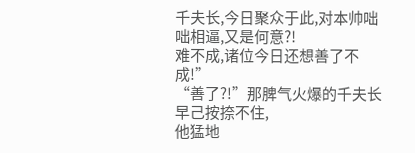千夫长,今日聚众于此,对本帅咄咄相逼,又是何意?!
难不成,诸位今日还想善了不成!”
“善了?!”那脾气火爆的千夫长早己按捺不住,
他猛地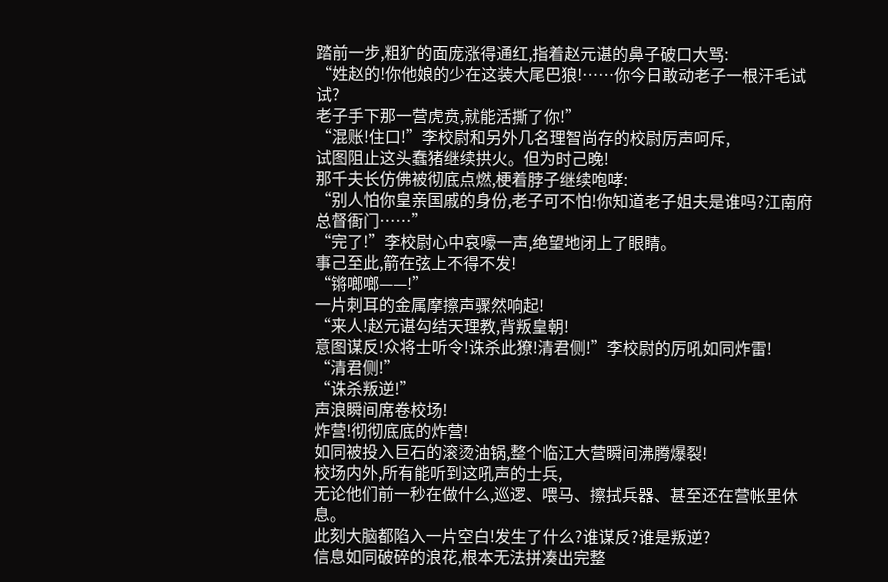踏前一步,粗犷的面庞涨得通红,指着赵元谌的鼻子破口大骂:
“姓赵的!你他娘的少在这装大尾巴狼!……你今日敢动老子一根汗毛试试?
老子手下那一营虎贲,就能活撕了你!”
“混账!住口!”李校尉和另外几名理智尚存的校尉厉声呵斥,
试图阻止这头蠢猪继续拱火。但为时己晚!
那千夫长仿佛被彻底点燃,梗着脖子继续咆哮:
“别人怕你皇亲国戚的身份,老子可不怕!你知道老子姐夫是谁吗?江南府总督衙门……”
“完了!”李校尉心中哀嚎一声,绝望地闭上了眼睛。
事己至此,箭在弦上不得不发!
“锵啷啷——!”
一片刺耳的金属摩擦声骤然响起!
“来人!赵元谌勾结天理教,背叛皇朝!
意图谋反!众将士听令!诛杀此獠!清君侧!”李校尉的厉吼如同炸雷!
“清君侧!”
“诛杀叛逆!”
声浪瞬间席卷校场!
炸营!彻彻底底的炸营!
如同被投入巨石的滚烫油锅,整个临江大营瞬间沸腾爆裂!
校场内外,所有能听到这吼声的士兵,
无论他们前一秒在做什么,巡逻、喂马、擦拭兵器、甚至还在营帐里休息。
此刻大脑都陷入一片空白!发生了什么?谁谋反?谁是叛逆?
信息如同破碎的浪花,根本无法拼凑出完整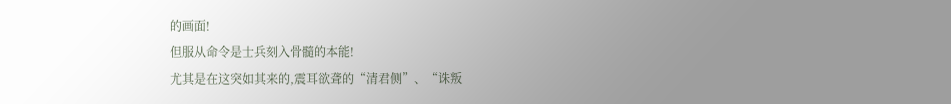的画面!
但服从命令是士兵刻入骨髓的本能!
尤其是在这突如其来的,震耳欲聋的“清君侧”、“诛叛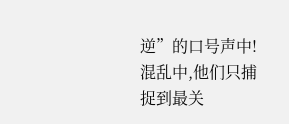逆”的口号声中!
混乱中,他们只捕捉到最关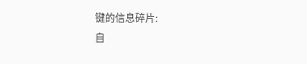键的信息碎片:
自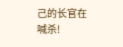己的长官在喊杀!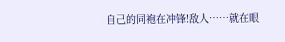自己的同袍在冲锋!敌人……就在眼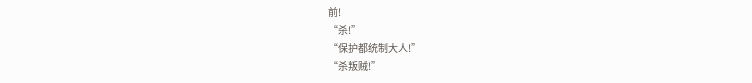前!
“杀!”
“保护都统制大人!”
“杀叛贼!”